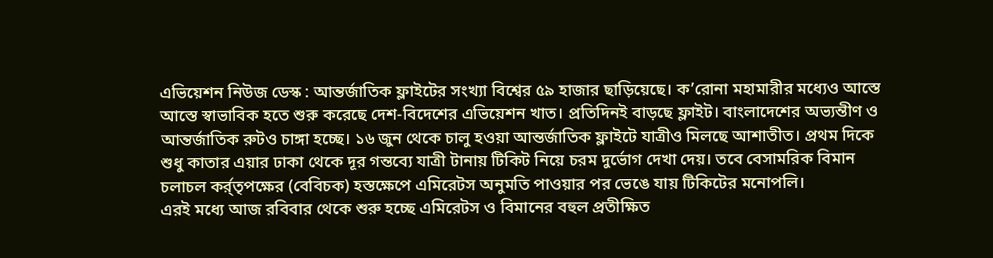এভিয়েশন নিউজ ডেস্ক : আন্তর্জাতিক ফ্লাইটের সংখ্যা বিশ্বের ৫৯ হাজার ছাড়িয়েছে। ক’রোনা মহামারীর মধ্যেও আস্তে আস্তে স্বাভাবিক হতে শুরু করেছে দেশ-বিদেশের এভিয়েশন খাত। প্রতিদিনই বাড়ছে ফ্লাইট। বাংলাদেশের অভ্যন্তীণ ও আন্তর্জাতিক রুটও চাঙ্গা হচ্ছে। ১৬ জুন থেকে চালু হওয়া আন্তর্জাতিক ফ্লাইটে যাত্রীও মিলছে আশাতীত। প্রথম দিকে শুধু কাতার এয়ার ঢাকা থেকে দূর গন্তব্যে যাত্রী টানায় টিকিট নিয়ে চরম দুর্ভোগ দেখা দেয়। তবে বেসামরিক বিমান চলাচল কর্র্তৃপক্ষের (বেবিচক) হস্তক্ষেপে এমিরেটস অনুমতি পাওয়ার পর ভেঙে যায় টিকিটের মনোপলি।
এরই মধ্যে আজ রবিবার থেকে শুরু হচ্ছে এমিরেটস ও বিমানের বহুল প্রতীক্ষিত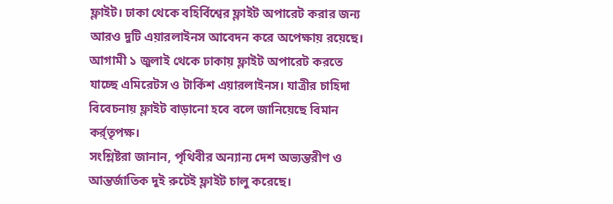ফ্লাইট। ঢাকা থেকে বহির্বিশ্বের ফ্লাইট অপারেট করার জন্য আরও দুটি এয়ারলাইনস আবেদন করে অপেক্ষায় রয়েছে। আগামী ১ জুলাই থেকে ঢাকায় ফ্লাইট অপারেট করতে যাচ্ছে এমিরেটস ও টার্কিশ এয়ারলাইনস। যাত্রীর চাহিদা বিবেচনায় ফ্লাইট বাড়ানো হবে বলে জানিয়েছে বিমান কর্র্তৃপক্ষ।
সংশ্লিষ্টরা জানান, পৃথিবীর অন্যান্য দেশ অভ্যন্তরীণ ও আন্তর্জাতিক দুই রুটেই ফ্লাইট চালু করেছে।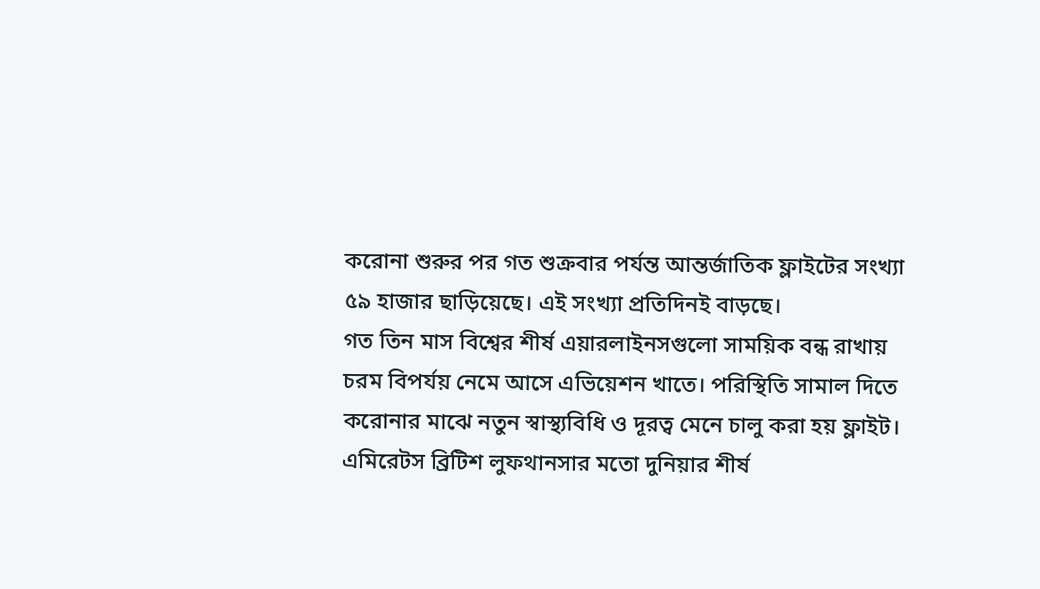করোনা শুরুর পর গত শুক্রবার পর্যন্ত আন্তর্জাতিক ফ্লাইটের সংখ্যা ৫৯ হাজার ছাড়িয়েছে। এই সংখ্যা প্রতিদিনই বাড়ছে।
গত তিন মাস বিশ্বের শীর্ষ এয়ারলাইনসগুলো সাময়িক বন্ধ রাখায় চরম বিপর্যয় নেমে আসে এভিয়েশন খাতে। পরিস্থিতি সামাল দিতে করোনার মাঝে নতুন স্বাস্থ্যবিধি ও দূরত্ব মেনে চালু করা হয় ফ্লাইট। এমিরেটস ব্রিটিশ লুফথানসার মতো দুনিয়ার শীর্ষ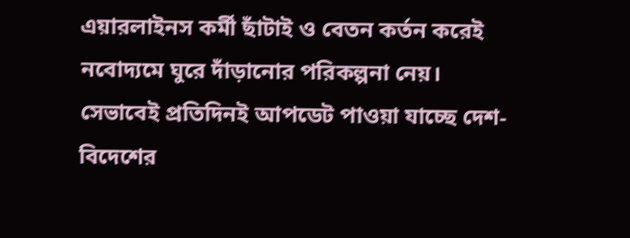এয়ারলাইনস কর্মী ছাঁটাই ও বেতন কর্তন করেই নবোদ্যমে ঘুরে দাঁড়ানোর পরিকল্পনা নেয়।
সেভাবেই প্রতিদিনই আপডেট পাওয়া যাচ্ছে দেশ-বিদেশের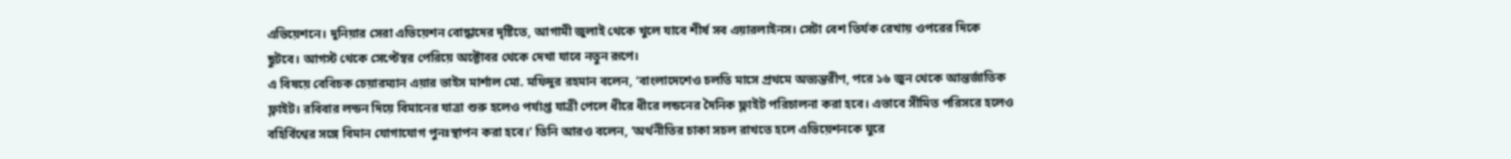এভিয়েশনে। দুনিয়ার সেরা এভিয়েশন বোদ্ধাদের দৃষ্টিতে, আগামী জুলাই থেকে খুলে যাবে শীর্ষ সব এয়ারলাইনস। সেটা বেশ তির্যক রেখায় ওপরের দিকে ছুটবে। আগস্ট থেকে সেপ্টেম্বর পেরিয়ে অক্টোবর থেকে দেখা যাবে নতুন রূপে।
এ বিষয়ে বেবিচক চেয়ারম্যান এয়ার ভাইস মার্শাল মো. মফিদুর রহমান বলেন, ‘বাংলাদেশেও চলতি মাসে প্রথমে অভ্যন্তরীণ, পরে ১৬ জুন থেকে আন্তর্জাতিক ফ্লাইট। রবিবার লন্ডন দিয়ে বিমানের যাত্রা শুরু হলেও পর্যাপ্ত যাত্রী পেলে ধীরে ধীরে লন্ডনের দৈনিক ফ্লাইট পরিচালনা করা হবে। এভাবে সীমিত পরিসরে হলেও বহির্বিশ্বের সঙ্গে বিমান যোগাযোগ পুনঃস্থাপন করা হবে।’ তিনি আরও বলেন, ‘অর্থনীতির চাকা সচল রাখতে হলে এভিয়েশনকে ঘুরে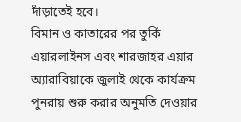দাঁড়াতেই হবে।
বিমান ও কাতারের পর তুর্কি এয়ারলাইনস এবং শারজাহর এয়ার অ্যারাবিয়াকে জুলাই থেকে কার্যক্রম পুনরায় শুরু করার অনুমতি দেওয়ার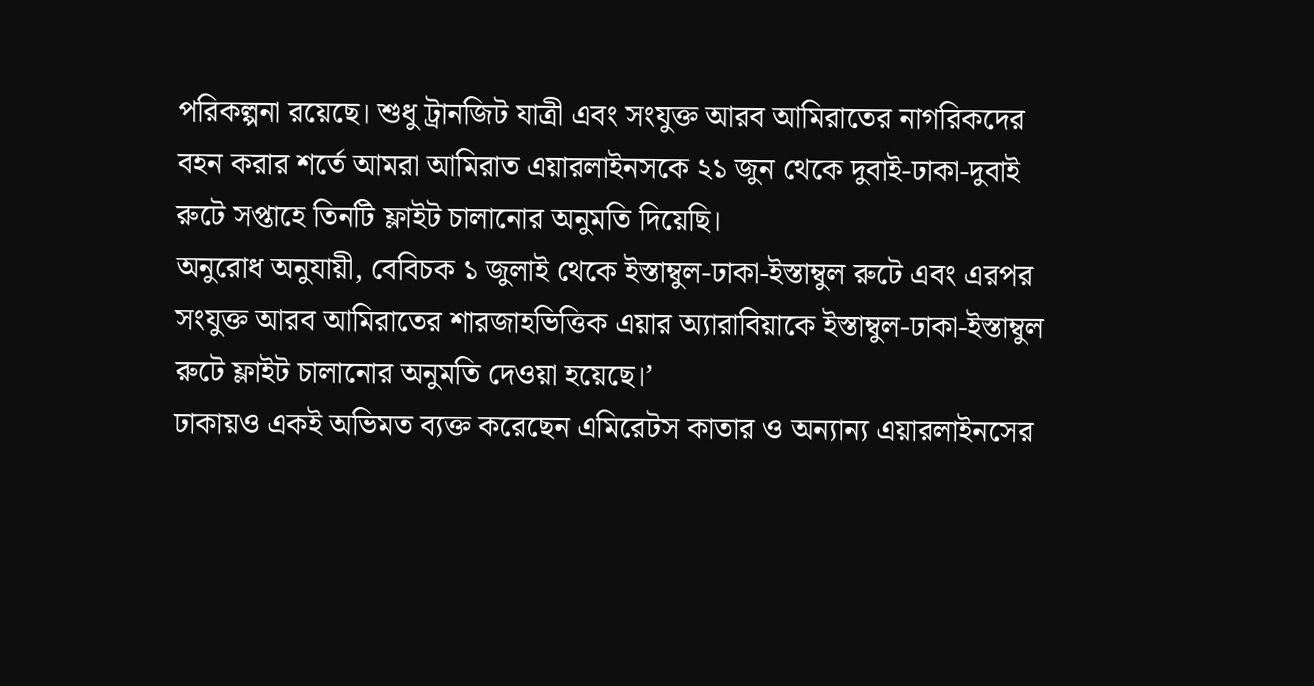পরিকল্পনা রয়েছে। শুধু ট্রানজিট যাত্রী এবং সংযুক্ত আরব আমিরাতের নাগরিকদের বহন করার শর্তে আমরা আমিরাত এয়ারলাইনসকে ২১ জুন থেকে দুবাই-ঢাকা-দুবাই রুটে সপ্তাহে তিনটি ফ্লাইট চালানোর অনুমতি দিয়েছি।
অনুরোধ অনুযায়ী, বেবিচক ১ জুলাই থেকে ইস্তাম্বুল-ঢাকা-ইস্তাম্বুল রুটে এবং এরপর সংযুক্ত আরব আমিরাতের শারজাহভিত্তিক এয়ার অ্যারাবিয়াকে ইস্তাম্বুল-ঢাকা-ইস্তাম্বুল রুটে ফ্লাইট চালানোর অনুমতি দেওয়া হয়েছে।’
ঢাকায়ও একই অভিমত ব্যক্ত করেছেন এমিরেটস কাতার ও অন্যান্য এয়ারলাইনসের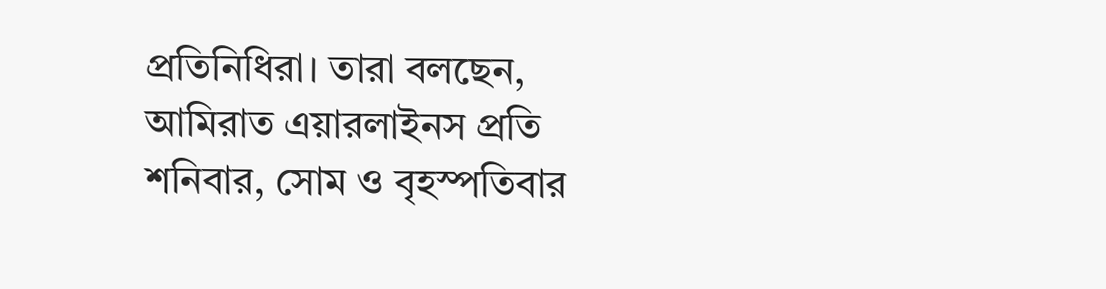প্রতিনিধিরা। তারা বলছেন, আমিরাত এয়ারলাইনস প্রতি শনিবার, সোম ও বৃহস্পতিবার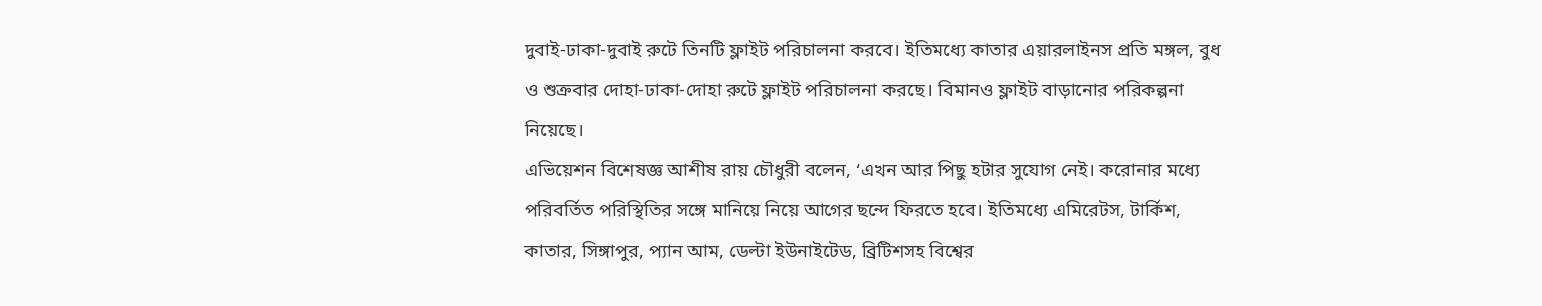দুবাই-ঢাকা-দুবাই রুটে তিনটি ফ্লাইট পরিচালনা করবে। ইতিমধ্যে কাতার এয়ারলাইনস প্রতি মঙ্গল, বুধ ও শুক্রবার দোহা-ঢাকা-দোহা রুটে ফ্লাইট পরিচালনা করছে। বিমানও ফ্লাইট বাড়ানোর পরিকল্পনা নিয়েছে।
এভিয়েশন বিশেষজ্ঞ আশীষ রায় চৌধুরী বলেন, ‘এখন আর পিছু হটার সুযোগ নেই। করোনার মধ্যে পরিবর্তিত পরিস্থিতির সঙ্গে মানিয়ে নিয়ে আগের ছন্দে ফিরতে হবে। ইতিমধ্যে এমিরেটস, টার্কিশ, কাতার, সিঙ্গাপুর, প্যান আম, ডেল্টা ইউনাইটেড, ব্রিটিশসহ বিশ্বের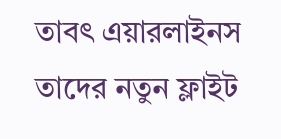তাবৎ এয়ারলাইনস তাদের নতুন ফ্লাইট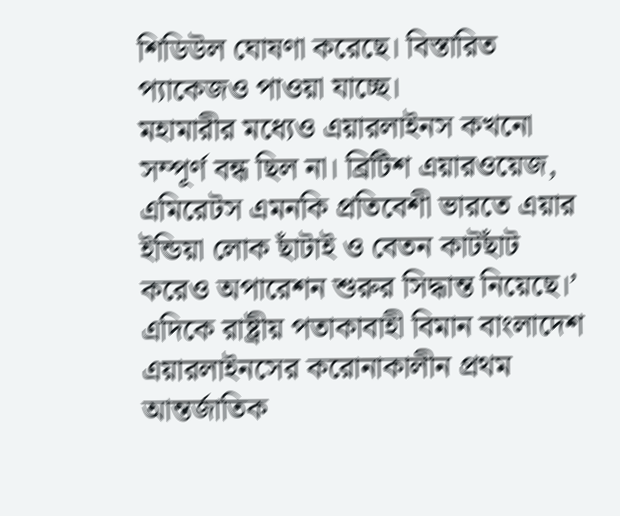শিডিউল ঘোষণা করেছে। বিস্তারিত প্যাকেজও পাওয়া যাচ্ছে।
মহামারীর মধ্যেও এয়ারলাইনস কখনো সম্পূর্ণ বন্ধ ছিল না। ব্রিটিশ এয়ারওয়েজ, এমিরেটস এমনকি প্রতিবেশী ভারতে এয়ার ইন্ডিয়া লোক ছাঁটাই ও বেতন কাটছাঁট করেও অপারেশন শুরুর সিদ্ধান্ত নিয়েছে।’
এদিকে রাষ্ট্রীয় পতাকাবাহী বিমান বাংলাদেশ এয়ারলাইনসের করোনাকালীন প্রথম আন্তর্জাতিক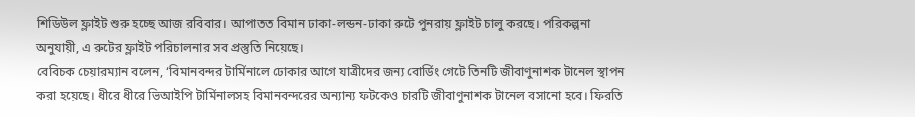শিডিউল ফ্লাইট শুরু হচ্ছে আজ রবিবার। আপাতত বিমান ঢাকা-লন্ডন-ঢাকা রুটে পুনরায় ফ্লাইট চালু করছে। পরিকল্পনা অনুযায়ী, এ রুটের ফ্লাইট পরিচালনার সব প্রস্তুতি নিয়েছে।
বেবিচক চেয়ারম্যান বলেন, ‘বিমানবন্দর টার্মিনালে ঢোকার আগে যাত্রীদের জন্য বোর্ডিং গেটে তিনটি জীবাণুনাশক টানেল স্থাপন করা হয়েছে। ধীরে ধীরে ভিআইপি টার্মিনালসহ বিমানবন্দরের অন্যান্য ফটকেও চারটি জীবাণুনাশক টানেল বসানো হবে। ফিরতি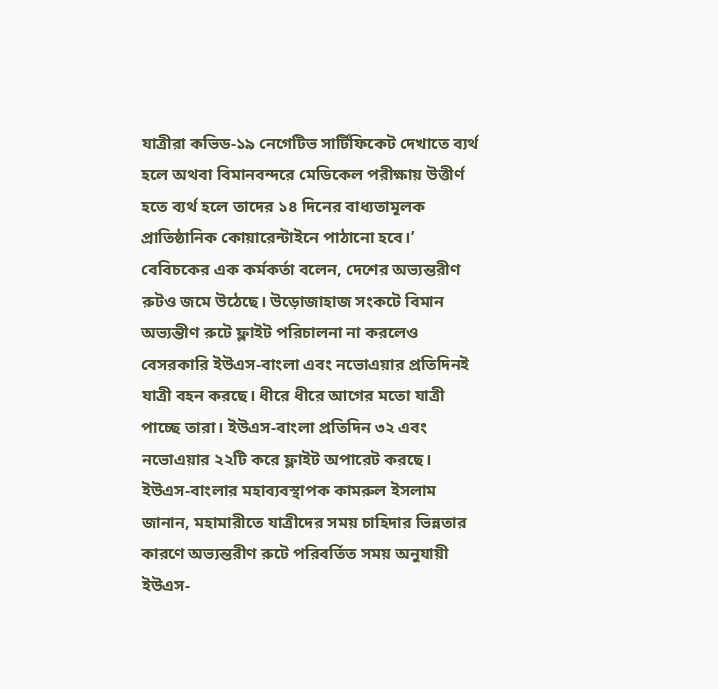যাত্রীরা কভিড-১৯ নেগেটিভ সার্টিফিকেট দেখাতে ব্যর্থ হলে অথবা বিমানবন্দরে মেডিকেল পরীক্ষায় উত্তীর্ণ হতে ব্যর্থ হলে তাদের ১৪ দিনের বাধ্যতামূলক প্রাতিষ্ঠানিক কোয়ারেন্টাইনে পাঠানো হবে।’
বেবিচকের এক কর্মকর্তা বলেন, দেশের অভ্যন্তরীণ রুটও জমে উঠেছে। উড়োজাহাজ সংকটে বিমান অভ্যন্তীণ রুটে ফ্লাইট পরিচালনা না করলেও বেসরকারি ইউএস-বাংলা এবং নভোএয়ার প্রতিদিনই যাত্রী বহন করছে। ধীরে ধীরে আগের মতো যাত্রী পাচ্ছে তারা। ইউএস-বাংলা প্রতিদিন ৩২ এবং নভোএয়ার ২২টি করে ফ্লাইট অপারেট করছে।
ইউএস-বাংলার মহাব্যবস্থাপক কামরুল ইসলাম জানান, মহামারীতে যাত্রীদের সময় চাহিদার ভিন্নতার কারণে অভ্যন্তরীণ রুটে পরিবর্তিত সময় অনুযায়ী ইউএস-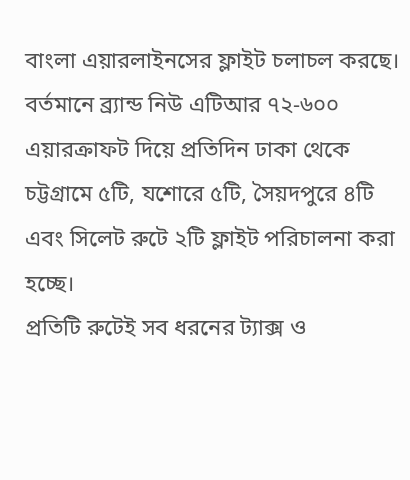বাংলা এয়ারলাইনসের ফ্লাইট চলাচল করছে। বর্তমানে ব্র্যান্ড নিউ এটিআর ৭২-৬০০ এয়ারক্রাফট দিয়ে প্রতিদিন ঢাকা থেকে চট্টগ্রামে ৫টি, যশোরে ৫টি, সৈয়দপুরে ৪টি এবং সিলেট রুটে ২টি ফ্লাইট পরিচালনা করা হচ্ছে।
প্রতিটি রুটেই সব ধরনের ট্যাক্স ও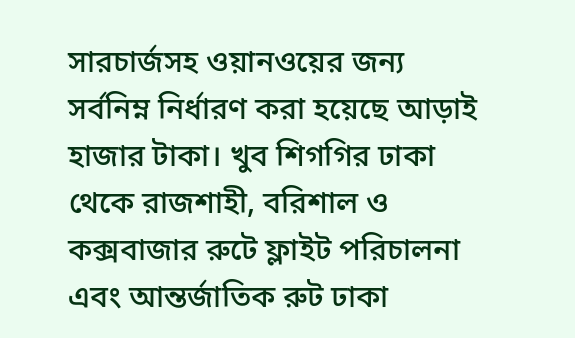সারচার্জসহ ওয়ানওয়ের জন্য সর্বনিম্ন নির্ধারণ করা হয়েছে আড়াই হাজার টাকা। খুব শিগগির ঢাকা থেকে রাজশাহী, বরিশাল ও কক্সবাজার রুটে ফ্লাইট পরিচালনা এবং আন্তর্জাতিক রুট ঢাকা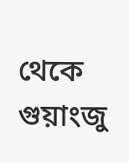থেকে গুয়াংজু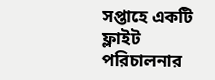সপ্তাহে একটি ফ্লাইট পরিচালনার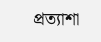প্রত্যাশা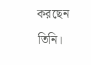করছেন তিনি।